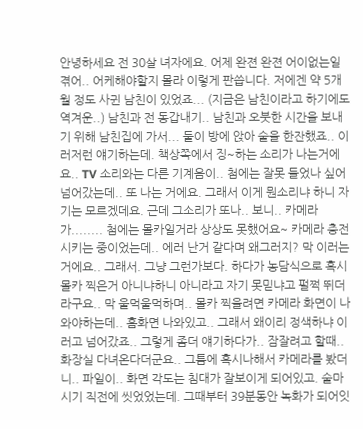안녕하세요 전 30살 녀자에요. 어제 완젼 완젼 어이없는일 겪어.. 어케해야할지 몰라 이렇게 판씁니다. 저에겐 약 5개월 정도 사귄 남친이 있었죠... (지금은 남친이라고 하기에도 역겨운..) 남친과 전 동갑내기.. 남친과 오붓한 시간을 보내기 위해 남친집에 가서... 둘이 방에 앉아 술을 한잔했죠.. 이러저런 얘기하는데. 책상쪽에서 징~하는 소리가 나는거에요.. TV 소리와는 다른 기계음이.. 첨에는 잘못 들었나 싶어 넘어갔는데.. 또 나는 거에요. 그래서 이게 뭔소리냐 하니 자기는 모르겠데요. 근데 그소리가 또나.. 보니.. 카메라가........ 첨에는 몰카일거라 상상도 못했어요~ 카메라 충전시키는 중이었는데.. 에러 난거 같다며 왜그러지? 막 이러는 거에요.. 그래서. 그냥 그런가보다. 하다가 농담식으로 혹시 몰카 찍은거 아니냐하니 아니라고 자기 못믿냐고 펄쩍 뛰더라구요.. 막 울먹울먹하며.. 몰카 찍을려면 카메라 화면이 나와야하는데.. 홈화면 나와있고.. 그래서 왜이리 정색하냐 이러고 넘어갔죠.. 그렇게 좀더 얘기하다가.. 잠잘려고 할때.. 화장실 다녀온다더군요.. 그틈에 혹시나해서 카메라를 봤더니.. 파일이.. 화면 각도는 침대가 잘보이게 되어있고. 술마시기 직전에 씻었었는데. 그때부터 39분동안 녹화가 되어잇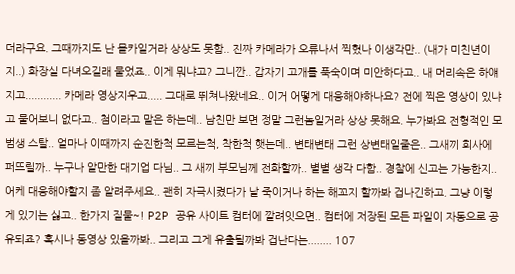더라구요. 그때까지도 난 몰카일거라 상상도 못함.. 진짜 카메라가 오류나서 찍혔나 이생각만.. (내가 미친년이지..) 화장실 다녀오길래 물었죠.. 이게 뭐냐고? 그니깐.. 갑자기 고개를 푹숙이며 미안하다고.. 내 머리속은 하얘지고............ 카메라 영상지우고..... 그대로 뛰쳐나왔네요.. 이거 어떻게 대응해야하나요? 전에 찍은 영상이 있냐고 물어보니 없다고.. 첨이라고 말은 하는데.. 남친만 보면 정말 그런놈일거라 상상 못해요. 누가봐요 전형적인 모범생 스탈.. 얼마나 이때까지 순진한척 모르는척, 착한척 햇는데.. 변태변태 그런 상변태일줄은.. 그새끼 회사에 퍼뜨릴까.. 누구나 알만한 대기업 다님.. 그 새끼 부모님께 전화할까.. 별별 생각 다함.. 경찰에 신고는 가능한지.. 어케 대응해야할지 좀 알려주세요.. 괜히 자극시켰다가 날 죽이거나 하는 해꼬지 할까봐 겁나긴하고. 그냥 이렇게 있기는 싫고.. 한가지 질물~! P2P 공유 사이트 컴터에 깔려잇으면.. 컴터에 저장된 모든 파일이 자동으로 공유되죠? 혹시나 동영상 있을까봐.. 그리고 그게 유출될까봐 겁난다는........ 107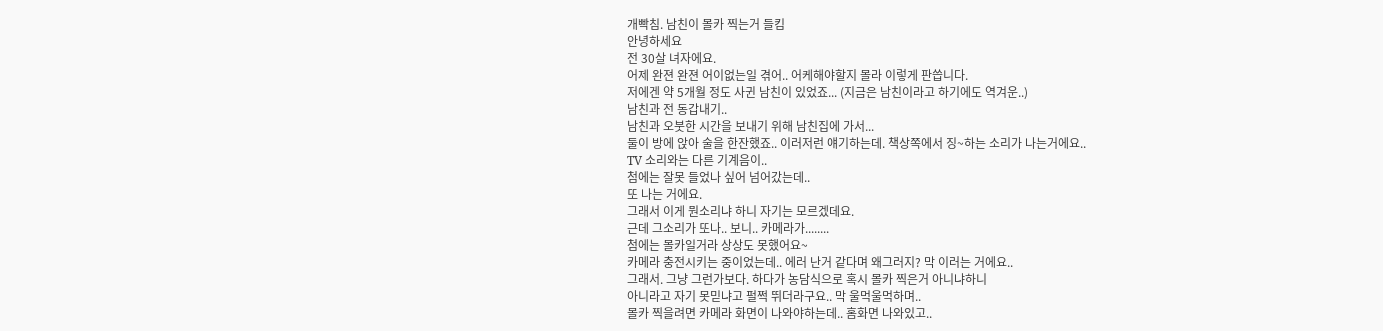개빡침. 남친이 몰카 찍는거 들킴
안녕하세요
전 30살 녀자에요.
어제 완젼 완젼 어이없는일 겪어.. 어케해야할지 몰라 이렇게 판씁니다.
저에겐 약 5개월 정도 사귄 남친이 있었죠... (지금은 남친이라고 하기에도 역겨운..)
남친과 전 동갑내기..
남친과 오붓한 시간을 보내기 위해 남친집에 가서...
둘이 방에 앉아 술을 한잔했죠.. 이러저런 얘기하는데. 책상쪽에서 징~하는 소리가 나는거에요..
TV 소리와는 다른 기계음이..
첨에는 잘못 들었나 싶어 넘어갔는데..
또 나는 거에요.
그래서 이게 뭔소리냐 하니 자기는 모르겠데요.
근데 그소리가 또나.. 보니.. 카메라가........
첨에는 몰카일거라 상상도 못했어요~
카메라 충전시키는 중이었는데.. 에러 난거 같다며 왜그러지? 막 이러는 거에요..
그래서. 그냥 그런가보다. 하다가 농담식으로 혹시 몰카 찍은거 아니냐하니
아니라고 자기 못믿냐고 펄쩍 뛰더라구요.. 막 울먹울먹하며..
몰카 찍을려면 카메라 화면이 나와야하는데.. 홈화면 나와있고..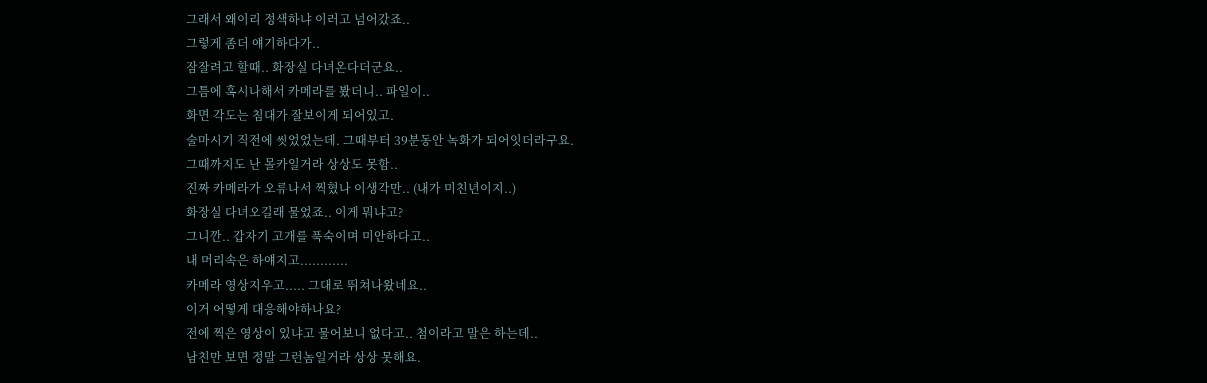그래서 왜이리 정색하냐 이러고 넘어갔죠..
그렇게 좀더 얘기하다가..
잠잘려고 할때.. 화장실 다녀온다더군요..
그틈에 혹시나해서 카메라를 봤더니.. 파일이..
화면 각도는 침대가 잘보이게 되어있고.
술마시기 직전에 씻었었는데. 그때부터 39분동안 녹화가 되어잇더라구요.
그때까지도 난 몰카일거라 상상도 못함..
진짜 카메라가 오류나서 찍혔나 이생각만.. (내가 미친년이지..)
화장실 다녀오길래 물었죠.. 이게 뭐냐고?
그니깐.. 갑자기 고개를 푹숙이며 미안하다고..
내 머리속은 하얘지고............
카메라 영상지우고..... 그대로 뛰쳐나왔네요..
이거 어떻게 대응해야하나요?
전에 찍은 영상이 있냐고 물어보니 없다고.. 첨이라고 말은 하는데..
남친만 보면 정말 그런놈일거라 상상 못해요.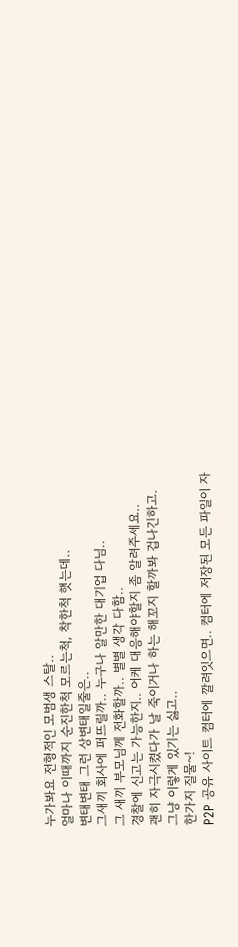누가봐요 전형적인 모범생 스탈..
얼마나 이때까지 순진한척 모르는척, 착한척 햇는데..
변태변태 그런 상변태일줄은..
그새끼 회사에 퍼뜨릴까.. 누구나 알만한 대기업 다님..
그 새끼 부모님께 전화할까.. 별별 생각 다함..
경찰에 신고는 가능한지.. 어케 대응해야할지 좀 알려주세요..
괜히 자극시켰다가 날 죽이거나 하는 해꼬지 할까봐 겁나긴하고.
그냥 이렇게 있기는 싫고..
한가지 질물~!
P2P 공유 사이트 컴터에 깔려잇으면.. 컴터에 저장된 모든 파일이 자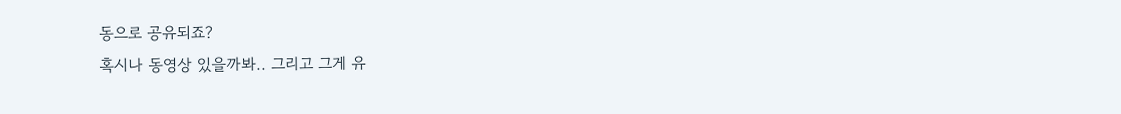동으로 공유되죠?
혹시나 동영상 있을까봐.. 그리고 그게 유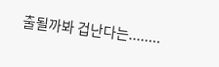출될까봐 겁난다는........